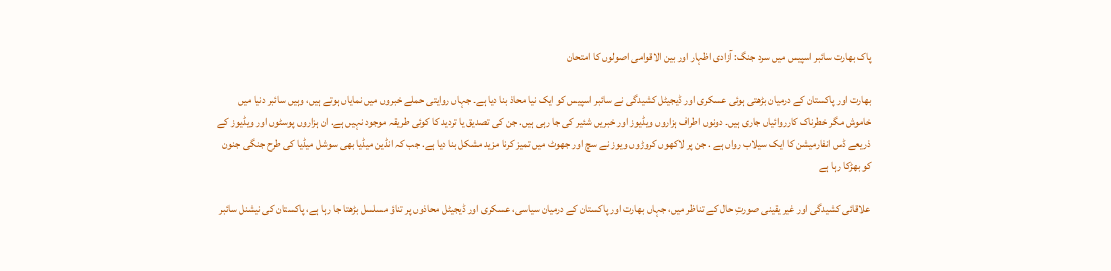پاک بھارت سائبر اسپیس میں سرد جنگ: آزادی اظہار اور بین الاقوامی اصولوں کا امتحان

بھارت اور پاکستان کے درمیان بڑھتی ہوئی عسکری اور ڈیجیٹل کشیدگی نے سائبر اسپیس کو ایک نیا محاذ بنا دیا ہے۔ جہاں روایتی حملے خبروں میں نمایاں ہوتے ہیں، وہیں سائبر دنیا میں خاموش مگر خطرناک کارروائیاں جاری ہیں۔ دونوں اطراف ہزاروں ویڈیوز اور خبریں شئیر کی جا رہی ہیں. جن کی تصدیق یا تردید کا کوئی طریقہ موجود نہیں ہے. ان ہزاروں پوسٹوں اور ویڈیوز کے ذریعے ڈس انفارمیشن کا ایک سیلاب رواں ہے . جن پر لاکھوں کروڑوں ویوز نے سچ اور جھوٹ میں تمیز کرنا مزید مشکل بنا دیا ہے. جب کہ انڈین میڈیا بھی سوشل میڈیا کی طرح جنگی جنون کو بھڑکا رہا ہے

علاقائی کشیدگی اور غیر یقینی صورتِ حال کے تناظر میں، جہاں بھارت اور پاکستان کے درمیان سیاسی، عسکری اور ڈیجیٹل محاذوں پر تناؤ مسلسل بڑھتا جا رہا ہے، پاکستان کی نیشنل سائبر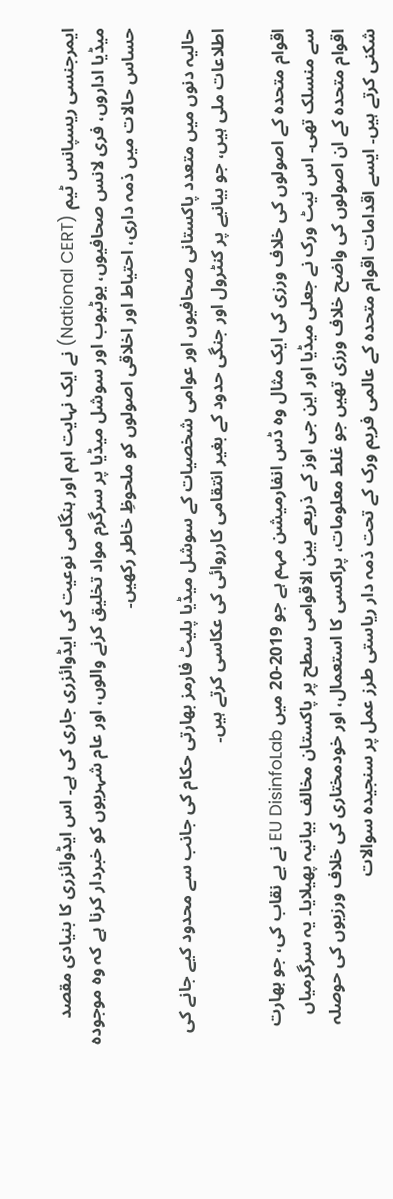ایمرجنسی ریسپانس ٹیم (National CERT) نے ایک نہایت اہم اور ہنگامی نوعیت کی ایڈوائزری جاری کی ہے۔ اس ایڈوائزری کا بنیادی مقصد میڈیا اداروں، فری لانس صحافیوں، یوٹیوب اور سوشل میڈیا پر سرگرم مواد تخلیق کرنے والوں، اور عام شہریوں کو خبردار کرنا ہے کہ وہ موجودہ حساس حالات میں ذمہ داری، احتیاط اور اخلاقی اصولوں کو ملحوظِ خاطر رکھیں۔

حالیہ دنوں میں متعدد پاکستانی صحافیوں اور عوامی شخصیات کے سوشل میڈیا پلیٹ فارمز بھارتی حکام کی جانب سے محدود کیے جانے کی اطلاعات ملی ہیں، جو بیانیے پر کنٹرول اور جنگی حدود کے بغیر انتقامی کارروائی کی عکاسی کرتے ہیں۔

اقوام متحدہ کے اصولوں کی خلاف ورزی کی ایک مثال وہ ڈس انفارمیشن مہم ہے جو 2019-20 میں EU DisinfoLab نے بے نقاب کی، جو بھارت سے منسلک تھی۔ اس نیٹ ورک نے جعلی میڈیا اور این جی اوز کے ذریعے بین الاقوامی سطح پر پاکستان مخالف بیانیہ پھیلایا۔ یہ سرگرمیاں اقوام متحدہ کے ان اصولوں کی واضح خلاف ورزی تھیں جو غلط معلومات، پراکسی کا استعمال، اور خودمختاری کی خلاف ورزیوں کی حوصلہ شکنی کرتے ہیں۔ ایسے اقدامات اقوام متحدہ کے عالمی فریم ورک کے تحت ذمہ دار ریاستی طرز عمل پر سنجیدہ سوالات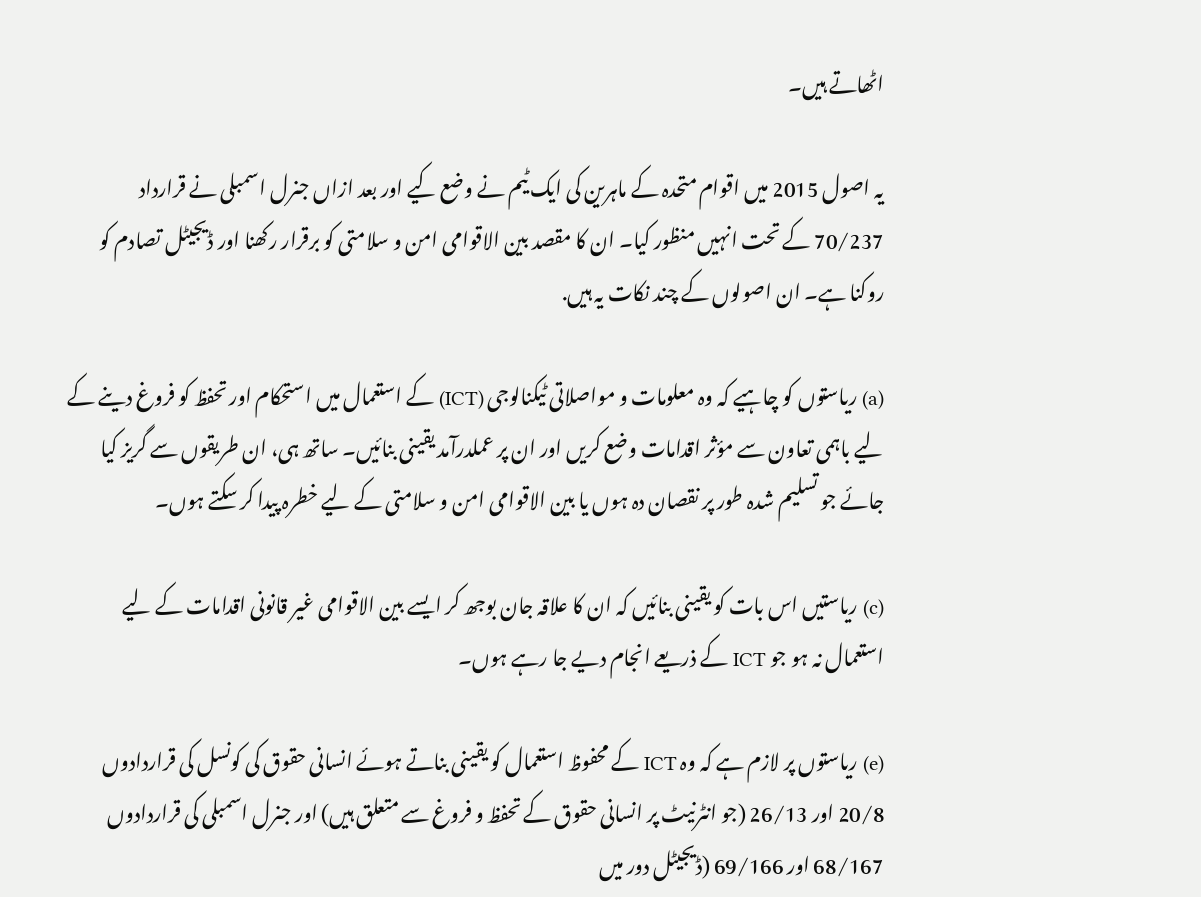اٹھاتے ہیں۔

یہ اصول 2015 میں اقوام متحدہ کے ماہرین کی ایک ٹیم نے وضع کیے اور بعد ازاں جنرل اسمبلی نے قرارداد 70/237 کے تحت انہیں منظور کیا۔ ان کا مقصد بین الاقوامی امن و سلامتی کو برقرار رکھنا اور ڈیجیٹل تصادم کو روکنا ہے۔ ان اصولوں کے چند نکات یہ ہیں‌.

(a) ریاستوں کو چاہیے کہ وہ معلومات و مواصلاتی ٹیکنالوجی (ICT) کے استعمال میں استحکام اور تحفظ کو فروغ دینے کے لیے باہمی تعاون سے مؤثر اقدامات وضع کریں اور ان پر عملدرآمد یقینی بنائیں۔ ساتھ ہی، ان طریقوں سے گریز کیا جائے جو تسلیم شدہ طور پر نقصان دہ ہوں یا بین الاقوامی امن و سلامتی کے لیے خطرہ پیدا کر سکتے ہوں۔

(c) ریاستیں اس بات کو یقینی بنائیں کہ ان کا علاقہ جان بوجھ کر ایسے بین الاقوامی غیر قانونی اقدامات کے لیے استعمال نہ ہو جو ICT کے ذریعے انجام دیے جا رہے ہوں۔

(e) ریاستوں پر لازم ہے کہ وہ ICT کے محفوظ استعمال کو یقینی بناتے ہوئے انسانی حقوق کی کونسل کی قراردادوں 20/8 اور 26/13 (جو انٹرنیٹ پر انسانی حقوق کے تحفظ و فروغ سے متعلق ہیں) اور جنرل اسمبلی کی قراردادوں 68/167 اور 69/166 (ڈیجیٹل دور میں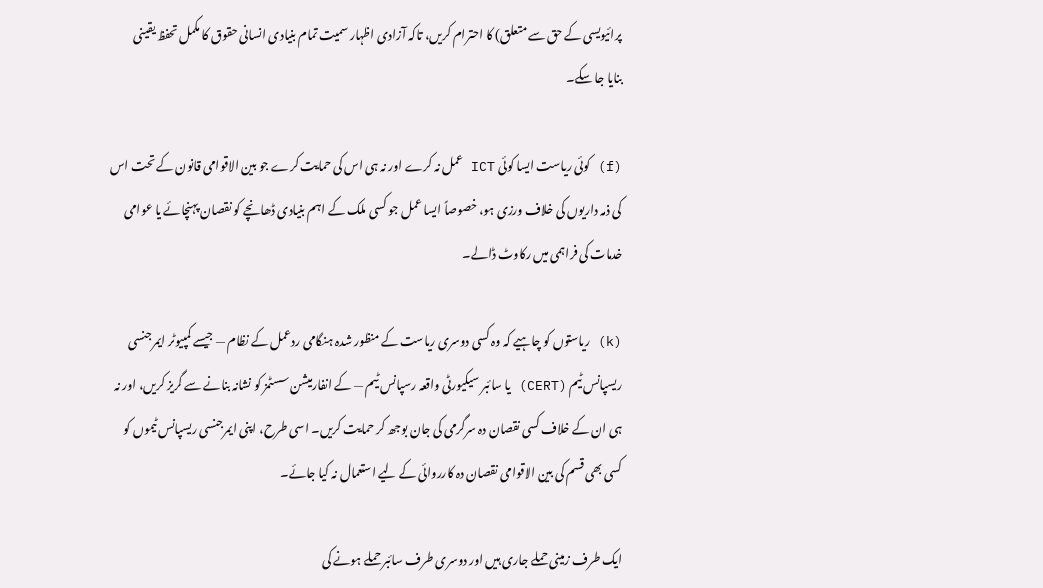پرائیویسی کے حق سے متعلق) کا احترام کریں، تاکہ آزادی اظہار سمیت تمام بنیادی انسانی حقوق کا مکمل تحفظ یقینی بنایا جا سکے۔

(f) کوئی ریاست ایسا کوئی ICT عمل نہ کرے اور نہ ہی اس کی حمایت کرے جو بین الاقوامی قانون کے تحت اس کی ذمہ داریوں کی خلاف ورزی ہو، خصوصاً ایسا عمل جو کسی ملک کے اہم بنیادی ڈھانچے کو نقصان پہنچائے یا عوامی خدمات کی فراہمی میں رکاوٹ ڈالے۔

(k) ریاستوں کو چاہیے کہ وہ کسی دوسری ریاست کے منظور شدہ ہنگامی ردعمل کے نظام — جیسے کمپیوٹر ایمرجنسی ریسپانس ٹیم (CERT) یا سائبر سیکیورٹی واقعہ رسپانس ٹیم — کے انفارمیشن سسٹمز کو نشانہ بنانے سے گریز کریں، اور نہ ہی ان کے خلاف کسی نقصان دہ سرگرمی کی جان بوجھ کر حمایت کریں۔ اسی طرح، اپنی ایمرجنسی ریسپانس ٹیموں کو کسی بھی قسم کی بین الاقوامی نقصان دہ کارروائی کے لیے استعمال نہ کیا جائے۔

ایک طرف زمینی حملے جاری ہیں اور دوسری طرف سائبر حملے ہونے کی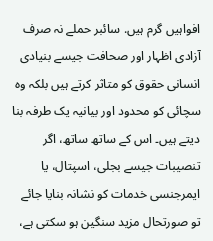افواہیں گرم ہیں. سائبر حملے نہ صرف آزادی اظہار اور صحافت جیسے بنیادی انسانی حقوق کو متاثر کرتے ہیں بلکہ وہ سچائی کو محدود اور بیانیہ یک طرفہ بنا دیتے ہیں۔ اس کے ساتھ ساتھ، اگر تنصیبات جیسے بجلی، اسپتال، یا ایمرجنسی خدمات کو نشانہ بنایا جائے تو صورتحال مزید سنگین ہو سکتی ہے،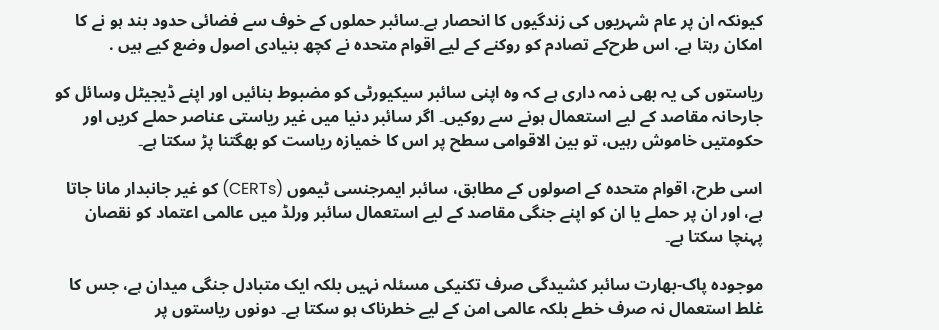کیونکہ ان پر عام شہریوں کی زندگیوں کا انحصار ہے۔سائبر حملوں کے خوف سے فضائی حدود بند ہو نے کا امکان رہتا ہے. اس طرح‌کے تصادم کو روکنے کے لیے اقوام متحدہ نے کچھ بنیادی اصول وضع کیے ہیں .

ریاستوں کی یہ بھی ذمہ داری ہے کہ وہ اپنی سائبر سیکیورٹی کو مضبوط بنائیں اور اپنے ڈیجیٹل وسائل کو جارحانہ مقاصد کے لیے استعمال ہونے سے روکیں۔ اگر سائبر دنیا میں غیر ریاستی عناصر حملے کریں اور حکومتیں خاموش رہیں، تو بین الاقوامی سطح پر اس کا خمیازہ ریاست کو بھگتنا پڑ سکتا ہے۔

اسی طرح، اقوام متحدہ کے اصولوں کے مطابق، سائبر ایمرجنسی ٹیموں (CERTs) کو غیر جانبدار مانا جاتا ہے، اور ان پر حملے یا ان کو اپنے جنگی مقاصد کے لیے استعمال سائبر ورلڈ میں عالمی اعتماد کو نقصان پہنچا سکتا ہے۔

موجودہ پاک-بھارت سائبر کشیدگی صرف تکنیکی مسئلہ نہیں بلکہ ایک متبادل جنگی میدان ہے، جس کا غلط استعمال نہ صرف خطے بلکہ عالمی امن کے لیے خطرناک ہو سکتا ہے۔ دونوں ریاستوں پر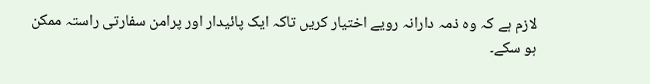لازم ہے کہ وہ ذمہ دارانہ رویے اختیار کریں تاکہ ایک پائیدار اور پرامن سفارتی راستہ ممکن ہو سکے۔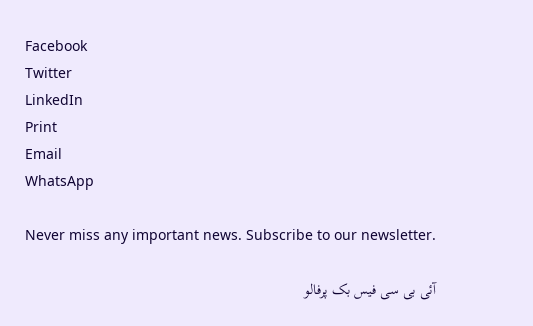Facebook
Twitter
LinkedIn
Print
Email
WhatsApp

Never miss any important news. Subscribe to our newsletter.

آئی بی سی فیس بک پرفالو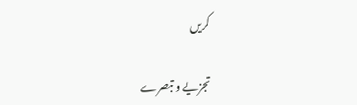کریں

تجزیے و تبصرے